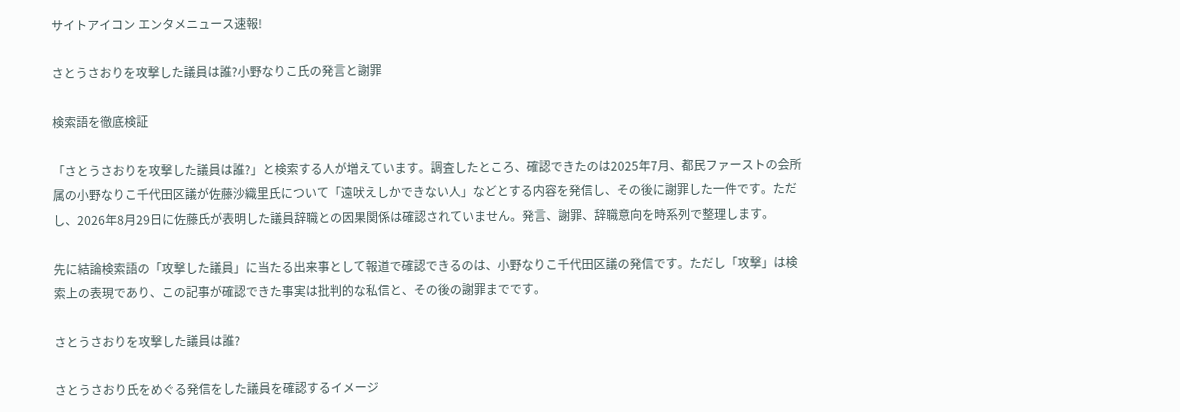サイトアイコン エンタメニュース速報!

さとうさおりを攻撃した議員は誰?小野なりこ氏の発言と謝罪

検索語を徹底検証

「さとうさおりを攻撃した議員は誰?」と検索する人が増えています。調査したところ、確認できたのは2025年7月、都民ファーストの会所属の小野なりこ千代田区議が佐藤沙織里氏について「遠吠えしかできない人」などとする内容を発信し、その後に謝罪した一件です。ただし、2026年8月29日に佐藤氏が表明した議員辞職との因果関係は確認されていません。発言、謝罪、辞職意向を時系列で整理します。

先に結論検索語の「攻撃した議員」に当たる出来事として報道で確認できるのは、小野なりこ千代田区議の発信です。ただし「攻撃」は検索上の表現であり、この記事が確認できた事実は批判的な私信と、その後の謝罪までです。

さとうさおりを攻撃した議員は誰?

さとうさおり氏をめぐる発信をした議員を確認するイメージ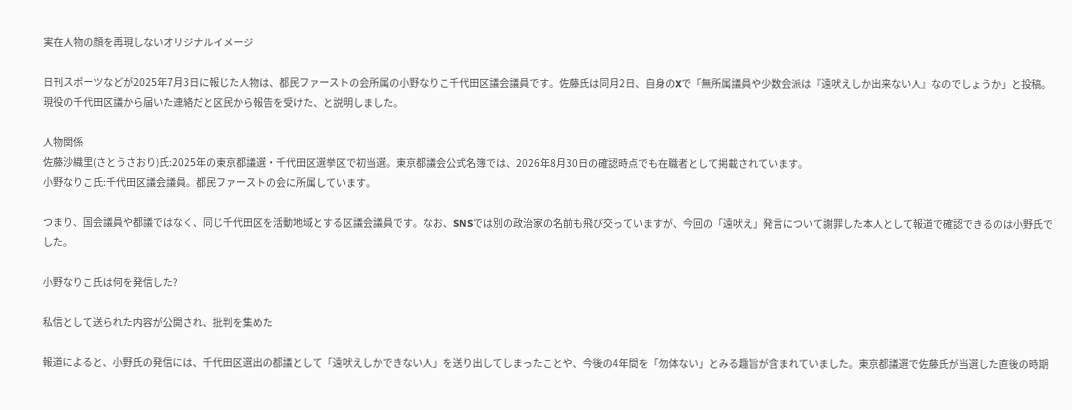実在人物の顔を再現しないオリジナルイメージ

日刊スポーツなどが2025年7月3日に報じた人物は、都民ファーストの会所属の小野なりこ千代田区議会議員です。佐藤氏は同月2日、自身のXで「無所属議員や少数会派は『遠吠えしか出来ない人』なのでしょうか」と投稿。現役の千代田区議から届いた連絡だと区民から報告を受けた、と説明しました。

人物関係
佐藤沙織里(さとうさおり)氏:2025年の東京都議選・千代田区選挙区で初当選。東京都議会公式名簿では、2026年8月30日の確認時点でも在職者として掲載されています。
小野なりこ氏:千代田区議会議員。都民ファーストの会に所属しています。

つまり、国会議員や都議ではなく、同じ千代田区を活動地域とする区議会議員です。なお、SNSでは別の政治家の名前も飛び交っていますが、今回の「遠吠え」発言について謝罪した本人として報道で確認できるのは小野氏でした。

小野なりこ氏は何を発信した?

私信として送られた内容が公開され、批判を集めた

報道によると、小野氏の発信には、千代田区選出の都議として「遠吠えしかできない人」を送り出してしまったことや、今後の4年間を「勿体ない」とみる趣旨が含まれていました。東京都議選で佐藤氏が当選した直後の時期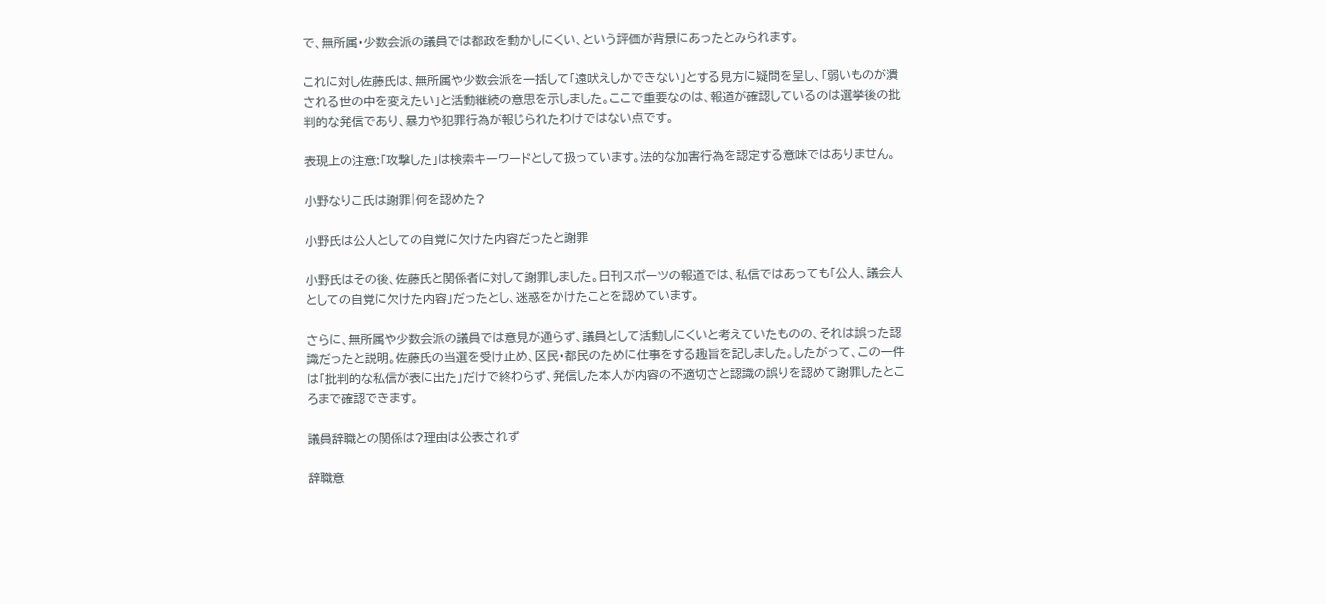で、無所属・少数会派の議員では都政を動かしにくい、という評価が背景にあったとみられます。

これに対し佐藤氏は、無所属や少数会派を一括して「遠吠えしかできない」とする見方に疑問を呈し、「弱いものが潰される世の中を変えたい」と活動継続の意思を示しました。ここで重要なのは、報道が確認しているのは選挙後の批判的な発信であり、暴力や犯罪行為が報じられたわけではない点です。

表現上の注意:「攻撃した」は検索キーワードとして扱っています。法的な加害行為を認定する意味ではありません。

小野なりこ氏は謝罪|何を認めた?

小野氏は公人としての自覚に欠けた内容だったと謝罪

小野氏はその後、佐藤氏と関係者に対して謝罪しました。日刊スポーツの報道では、私信ではあっても「公人、議会人としての自覚に欠けた内容」だったとし、迷惑をかけたことを認めています。

さらに、無所属や少数会派の議員では意見が通らず、議員として活動しにくいと考えていたものの、それは誤った認識だったと説明。佐藤氏の当選を受け止め、区民・都民のために仕事をする趣旨を記しました。したがって、この一件は「批判的な私信が表に出た」だけで終わらず、発信した本人が内容の不適切さと認識の誤りを認めて謝罪したところまで確認できます。

議員辞職との関係は?理由は公表されず

辞職意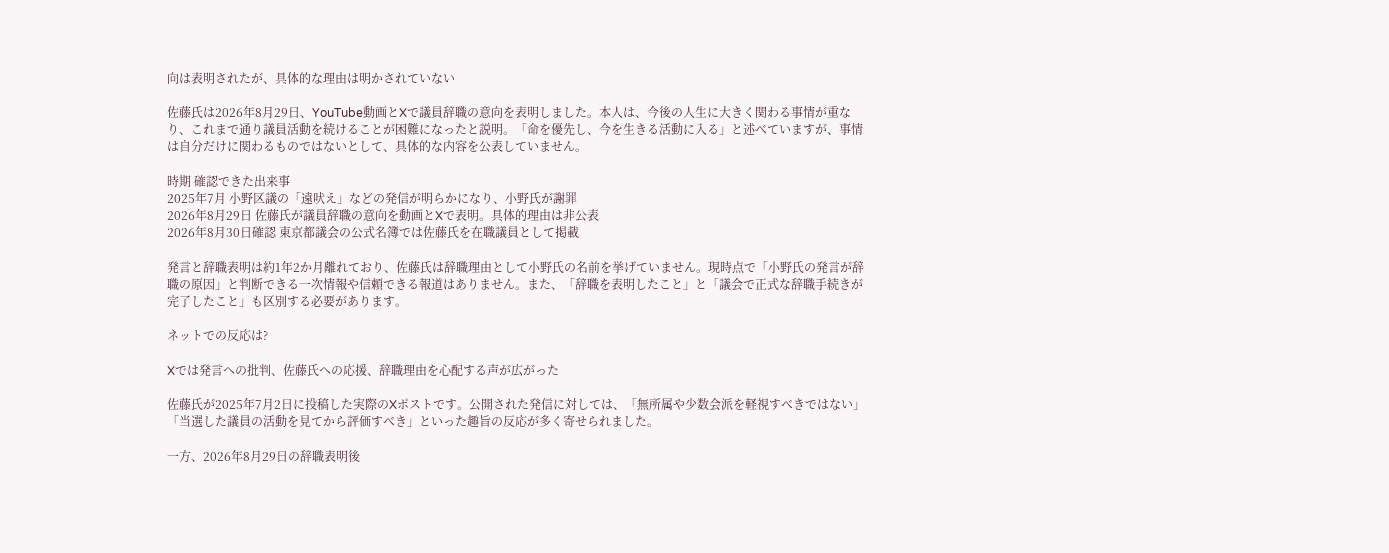向は表明されたが、具体的な理由は明かされていない

佐藤氏は2026年8月29日、YouTube動画とXで議員辞職の意向を表明しました。本人は、今後の人生に大きく関わる事情が重なり、これまで通り議員活動を続けることが困難になったと説明。「命を優先し、今を生きる活動に入る」と述べていますが、事情は自分だけに関わるものではないとして、具体的な内容を公表していません。

時期 確認できた出来事
2025年7月 小野区議の「遠吠え」などの発信が明らかになり、小野氏が謝罪
2026年8月29日 佐藤氏が議員辞職の意向を動画とXで表明。具体的理由は非公表
2026年8月30日確認 東京都議会の公式名簿では佐藤氏を在職議員として掲載

発言と辞職表明は約1年2か月離れており、佐藤氏は辞職理由として小野氏の名前を挙げていません。現時点で「小野氏の発言が辞職の原因」と判断できる一次情報や信頼できる報道はありません。また、「辞職を表明したこと」と「議会で正式な辞職手続きが完了したこと」も区別する必要があります。

ネットでの反応は?

Xでは発言への批判、佐藤氏への応援、辞職理由を心配する声が広がった

佐藤氏が2025年7月2日に投稿した実際のXポストです。公開された発信に対しては、「無所属や少数会派を軽視すべきではない」「当選した議員の活動を見てから評価すべき」といった趣旨の反応が多く寄せられました。

一方、2026年8月29日の辞職表明後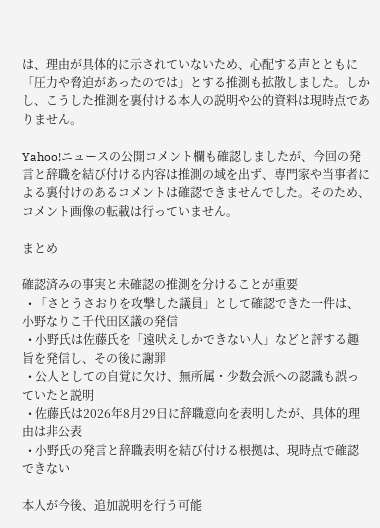は、理由が具体的に示されていないため、心配する声とともに「圧力や脅迫があったのでは」とする推測も拡散しました。しかし、こうした推測を裏付ける本人の説明や公的資料は現時点でありません。

Yahoo!ニュースの公開コメント欄も確認しましたが、今回の発言と辞職を結び付ける内容は推測の域を出ず、専門家や当事者による裏付けのあるコメントは確認できませんでした。そのため、コメント画像の転載は行っていません。

まとめ

確認済みの事実と未確認の推測を分けることが重要
  • 「さとうさおりを攻撃した議員」として確認できた一件は、小野なりこ千代田区議の発信
  • 小野氏は佐藤氏を「遠吠えしかできない人」などと評する趣旨を発信し、その後に謝罪
  • 公人としての自覚に欠け、無所属・少数会派への認識も誤っていたと説明
  • 佐藤氏は2026年8月29日に辞職意向を表明したが、具体的理由は非公表
  • 小野氏の発言と辞職表明を結び付ける根拠は、現時点で確認できない

本人が今後、追加説明を行う可能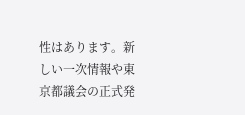性はあります。新しい一次情報や東京都議会の正式発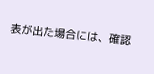表が出た場合には、確認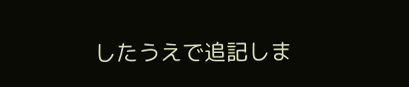したうえで追記しま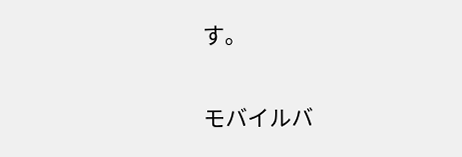す。

モバイルバ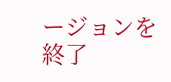ージョンを終了